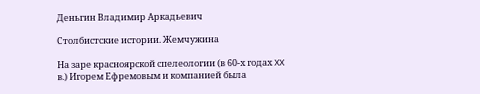Деньгин Владимир Аркадьевич

Столбистские истории. Жемчужина

На заре красноярской спелеологии (в 60-х годах XX в.) Игорем Ефремовым и компанией была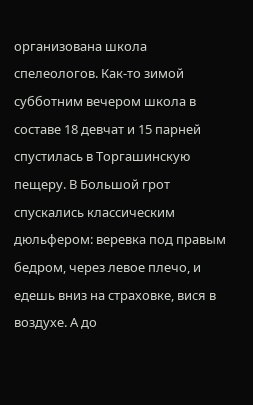организована школа спелеологов. Как-то зимой субботним вечером школа в составе 18 девчат и 15 парней спустилась в Торгашинскую пещеру. В Большой грот спускались классическим дюльфером: веревка под правым бедром, через левое плечо, и едешь вниз на страховке, вися в воздухе. А до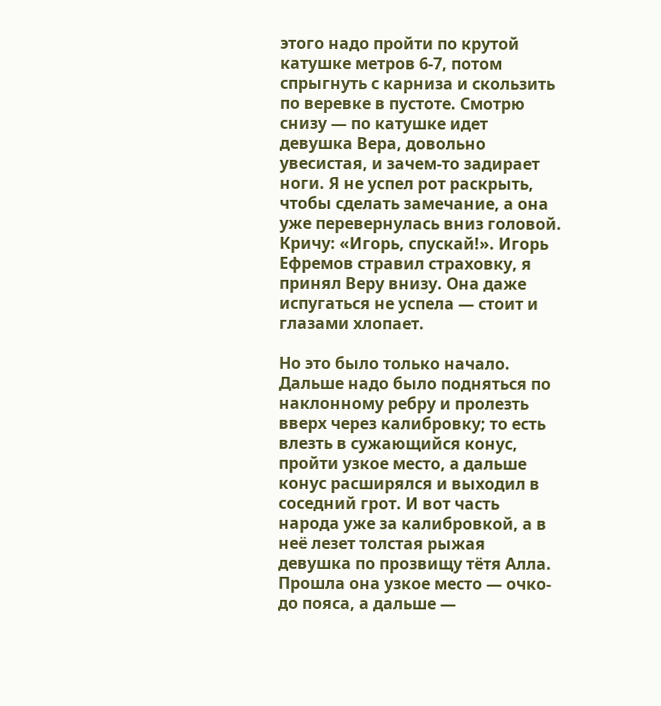этого надо пройти по крутой катушке метров 6-7, потом спрыгнуть с карниза и скользить по веревке в пустоте. Смотрю снизу — по катушке идет девушка Вера, довольно увесистая, и зачем-то задирает ноги. Я не успел рот раскрыть, чтобы сделать замечание, а она уже перевернулась вниз головой. Кричу: «Игорь, спускай!». Игорь Ефремов стравил страховку, я принял Веру внизу. Она даже испугаться не успела — стоит и глазами хлопает.

Но это было только начало. Дальше надо было подняться по наклонному ребру и пролезть вверх через калибровку; то есть влезть в сужающийся конус, пройти узкое место, а дальше конус расширялся и выходил в соседний грот. И вот часть народа уже за калибровкой, а в неё лезет толстая рыжая девушка по прозвищу тётя Алла. Прошла она узкое место — очко- до пояса, а дальше —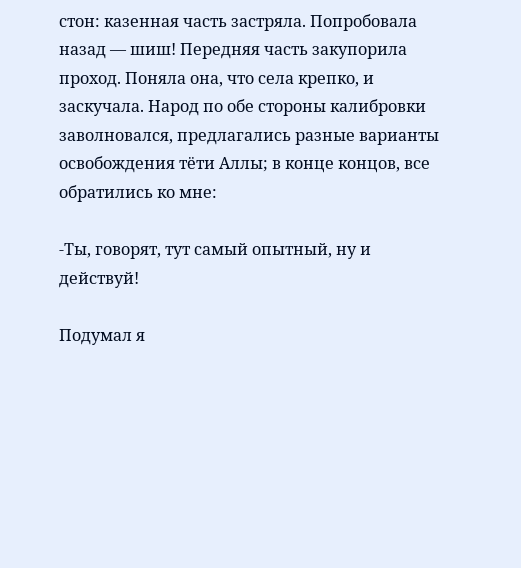стон: казенная часть застряла. Попробовала назад — шиш! Передняя часть закупорила проход. Поняла она, что села крепко, и заскучала. Народ по обе стороны калибровки заволновался, предлагались разные варианты освобождения тёти Аллы; в конце концов, все обратились ко мне:

-Ты, говорят, тут самый опытный, ну и действуй!

Подумал я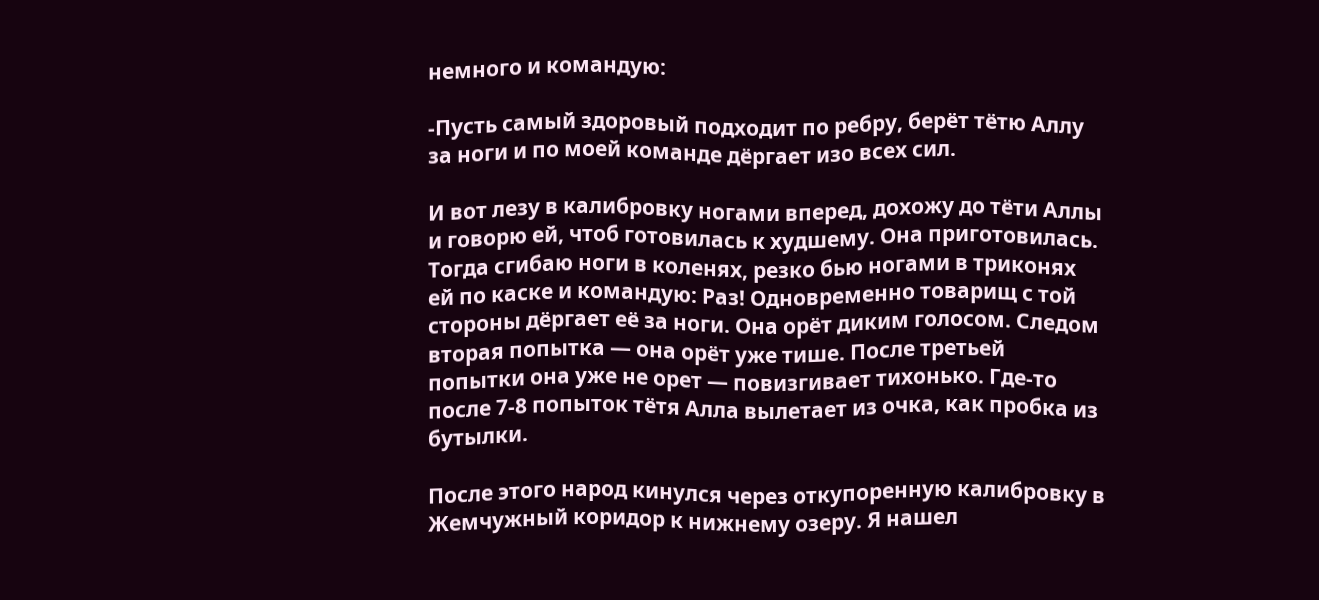немного и командую:

-Пусть самый здоровый подходит по ребру, берёт тётю Аллу за ноги и по моей команде дёргает изо всех сил.

И вот лезу в калибровку ногами вперед, дохожу до тёти Аллы и говорю ей, чтоб готовилась к худшему. Она приготовилась. Тогда сгибаю ноги в коленях, резко бью ногами в триконях ей по каске и командую: Раз! Одновременно товарищ с той стороны дёргает её за ноги. Она орёт диким голосом. Следом вторая попытка — она орёт уже тише. После третьей попытки она уже не орет — повизгивает тихонько. Где-то после 7-8 попыток тётя Алла вылетает из очка, как пробка из бутылки.

После этого народ кинулся через откупоренную калибровку в Жемчужный коридор к нижнему озеру. Я нашел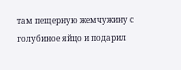там пещерную жемчужину с голубиное яйцо и подарил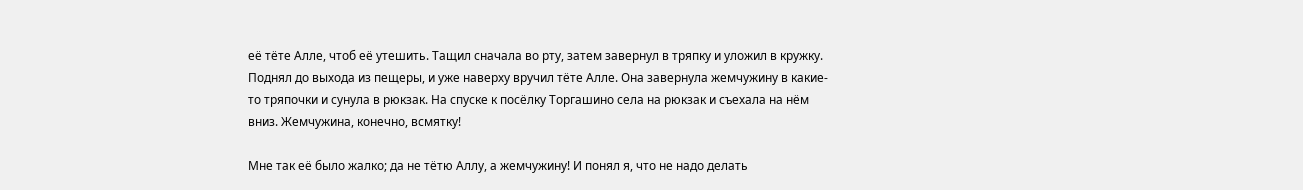её тёте Алле, чтоб её утешить. Тащил сначала во рту, затем завернул в тряпку и уложил в кружку. Поднял до выхода из пещеры, и уже наверху вручил тёте Алле. Она завернула жемчужину в какие-то тряпочки и сунула в рюкзак. На спуске к посёлку Торгашино села на рюкзак и съехала на нём вниз. Жемчужина, конечно, всмятку!

Мне так её было жалко; да не тётю Аллу, а жемчужину! И понял я, что не надо делать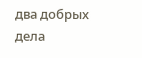два добрых дела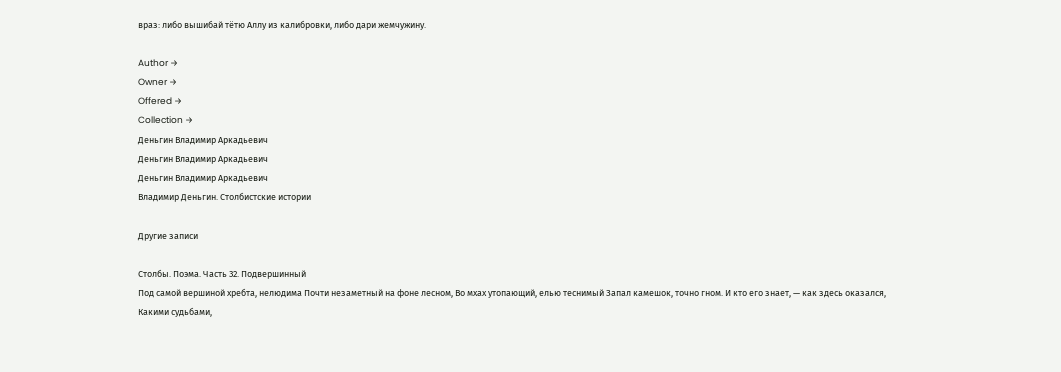враз: либо вышибай тётю Аллу из калибровки, либо дари жемчужину.

Author →
Owner →
Offered →
Collection →
Деньгин Владимир Аркадьевич
Деньгин Владимир Аркадьевич
Деньгин Владимир Аркадьевич
Владимир Деньгин. Столбистские истории

Другие записи

Столбы. Поэма. Часть 32. Подвершинный
Под самой вершиной хребта, нелюдима Почти незаметный на фоне лесном, Во мхах утопающий, елью теснимый Запал камешок, точно гном. И кто его знает, — как здесь оказался, Какими судьбами,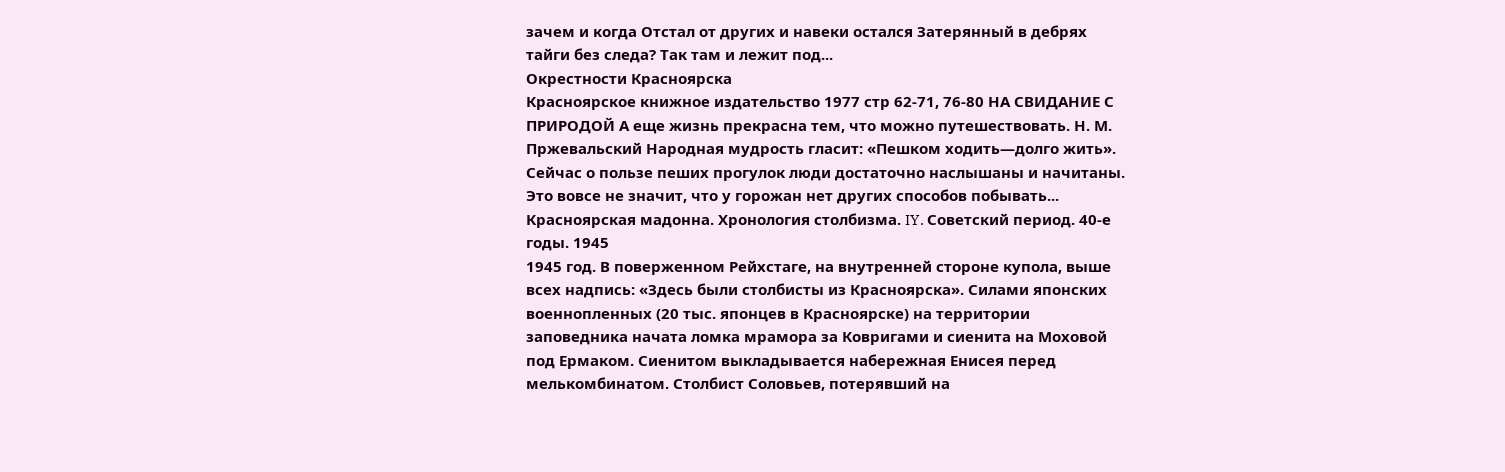зачем и когда Отстал от других и навеки остался Затерянный в дебрях тайги без следа? Так там и лежит под...
Окрестности Красноярска
Красноярское книжное издательство 1977 стр 62-71, 76-80 НА СВИДАНИЕ С ПРИРОДОЙ А еще жизнь прекрасна тем, что можно путешествовать. Н. М. Пржевальский Народная мудрость гласит: «Пешком ходить—долго жить». Сейчас о пользе пеших прогулок люди достаточно наслышаны и начитаны. Это вовсе не значит, что у горожан нет других способов побывать...
Красноярская мадонна. Хронология столбизма. IY. Советский период. 40-е годы. 1945
1945 год. В поверженном Рейхстаге, на внутренней стороне купола, выше всех надпись: «Здесь были столбисты из Красноярска». Силами японских военнопленных (20 тыс. японцев в Красноярске) на территории заповедника начата ломка мрамора за Ковригами и сиенита на Моховой под Ермаком. Сиенитом выкладывается набережная Енисея перед мелькомбинатом. Столбист Соловьев, потерявший на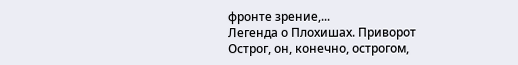фронте зрение,...
Легенда о Плохишах. Приворот
Острог, он, конечно, острогом,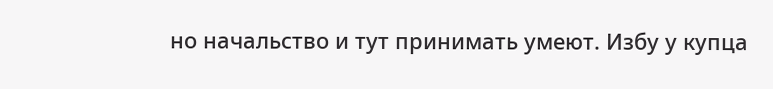но начальство и тут принимать умеют. Избу у купца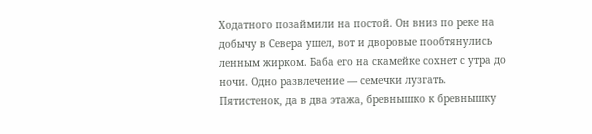Ходатного позаймили на постой. Он вниз по реке на добычу в Севера ушел, вот и дворовые пообтянулись ленным жирком. Баба его на скамейке сохнет с утра до ночи. Одно развлечение — семечки лузгать. Пятистенок, да в два этажа, бревнышко к бревнышку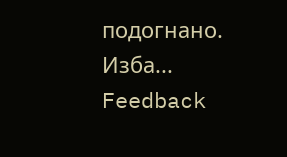подогнано. Изба...
Feedback